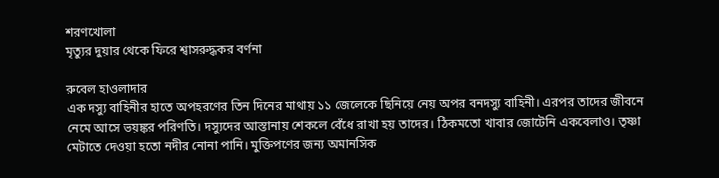শরণখোলা
মৃত্যুর দুয়ার থেকে ফিরে শ্বাসরুদ্ধকর বর্ণনা

রুবেল হাওলাদার
এক দস্যু বাহিনীর হাতে অপহরণের তিন দিনের মাথায় ১১ জেলেকে ছিনিয়ে নেয় অপর বনদস্যু বাহিনী। এরপর তাদের জীবনে নেমে আসে ভয়ঙ্কর পরিণতি। দস্যুদের আস্তানায় শেকলে বেঁধে রাখা হয় তাদের। ঠিকমতো খাবার জোটেনি একবেলাও। তৃষ্ণা মেটাতে দেওয়া হতো নদীর নোনা পানি। মুক্তিপণের জন্য অমানসিক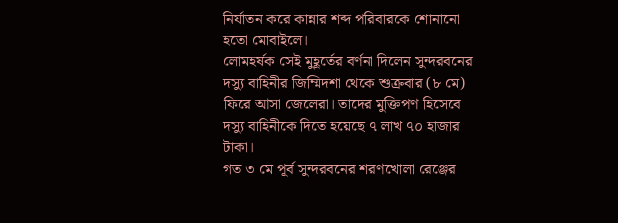নির্যাতন করে কান্নার শব্দ পরিবারকে শোনানো হতো মোবাইলে।
লোমহর্ষক সেই মুহূর্তের বর্ণনা দিলেন সুন্দরবনের দস্যু বাহিনীর জিম্মিদশা থেকে শুক্রবার (৮ মে) ফিরে আসা জেলেরা। তাদের মুক্তিপণ হিসেবে দস্যু বাহিনীকে দিতে হয়েছে ৭ লাখ ৭০ হাজার টাকা।
গত ৩ মে পূর্ব সুন্দরবনের শরণখোলা রেঞ্জের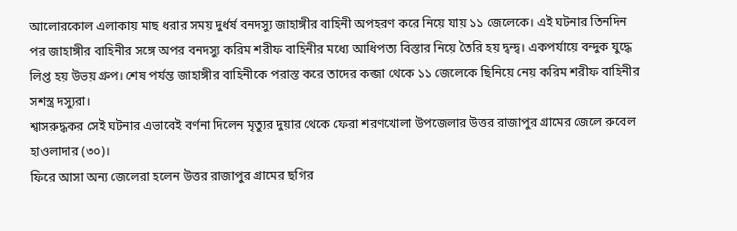আলোরকোল এলাকায় মাছ ধরার সময় দুর্ধর্ষ বনদস্যু জাহাঙ্গীর বাহিনী অপহরণ করে নিয়ে যায় ১১ জেলেকে। এই ঘটনার তিনদিন পর জাহাঙ্গীর বাহিনীর সঙ্গে অপর বনদস্যু করিম শরীফ বাহিনীর মধ্যে আধিপত্য বিস্তার নিয়ে তৈরি হয় দ্বন্দ্ব। একপর্যায়ে বন্দুক যুদ্ধে লিপ্ত হয় উভয় গ্রুপ। শেষ পর্যন্ত জাহাঙ্গীর বাহিনীকে পরাস্ত করে তাদের কব্জা থেকে ১১ জেলেকে ছিনিয়ে নেয় করিম শরীফ বাহিনীর সশস্ত্র দস্যুরা।
শ্বাসরুদ্ধকর সেই ঘটনার এভাবেই বর্ণনা দিলেন মৃত্যুর দুয়ার থেকে ফেরা শরণখোলা উপজেলার উত্তর রাজাপুর গ্রামের জেলে রুবেল হাওলাদার (৩০)।
ফিরে আসা অন্য জেলেরা হলেন উত্তর রাজাপুর গ্রামের ছগির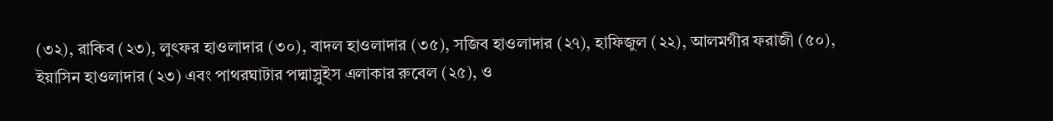(৩২), রাকিব (২৩), লুৎফর হাওলাদার (৩০), বাদল হাওলাদার (৩৫), সজিব হাওলাদার (২৭), হাফিজুল (২২), আলমগীর ফরাজী (৫০), ইয়াসিন হাওলাদার (২৩) এবং পাথরঘাটার পদ্মাস্লুইস এলাকার রুবেল (২৫), ও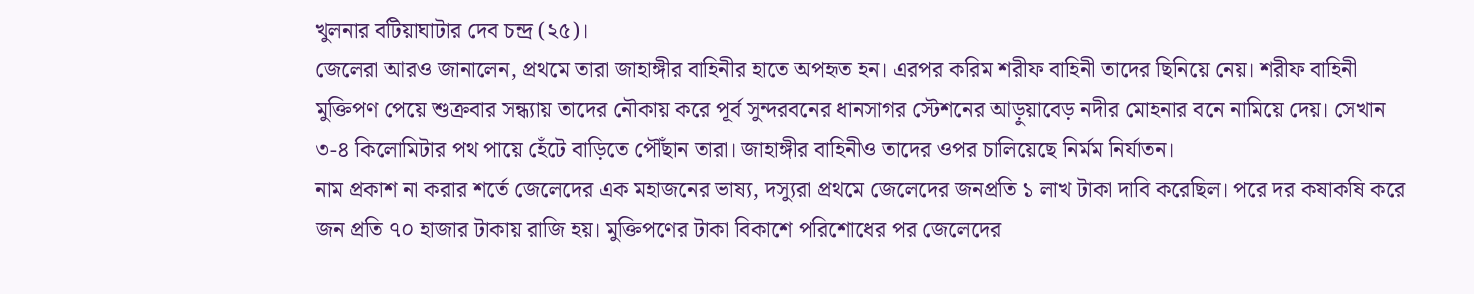খুলনার বটিয়াঘাটার দেব চন্দ্র (২৫)।
জেলেরা আরও জানালেন, প্রথমে তারা জাহাঙ্গীর বাহিনীর হাতে অপহৃত হন। এরপর করিম শরীফ বাহিনী তাদের ছিনিয়ে নেয়। শরীফ বাহিনী মুক্তিপণ পেয়ে শুক্রবার সন্ধ্যায় তাদের নৌকায় করে পূর্ব সুন্দরবনের ধানসাগর স্টেশনের আড়ুয়াবেড় নদীর মোহনার বনে নামিয়ে দেয়। সেখান ৩-৪ কিলোমিটার পথ পায়ে হেঁটে বাড়িতে পৌঁছান তারা। জাহাঙ্গীর বাহিনীও তাদের ওপর চালিয়েছে নির্মম নির্যাতন।
নাম প্রকাশ না করার শর্তে জেলেদের এক মহাজনের ভাষ্য, দস্যুরা প্রথমে জেলেদের জনপ্রতি ১ লাখ টাকা দাবি করেছিল। পরে দর কষাকষি করে জন প্রতি ৭০ হাজার টাকায় রাজি হয়। মুক্তিপণের টাকা বিকাশে পরিশোধের পর জেলেদের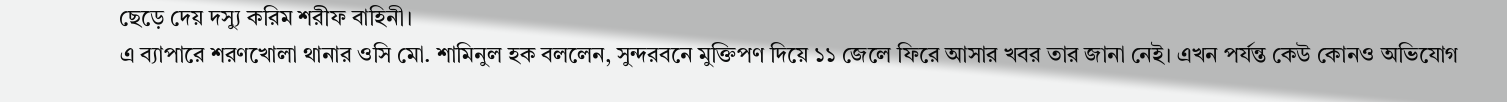ছেড়ে দেয় দস্যু করিম শরীফ বাহিনী।
এ ব্যাপারে শরণখোলা থানার ওসি মো. শামিনুল হক বললেন, সুন্দরবনে মুক্তিপণ দিয়ে ১১ জেলে ফিরে আসার খবর তার জানা নেই। এখন পর্যন্ত কেউ কোনও অভিযোগ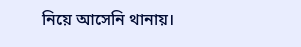নিয়ে আসেনি থানায়।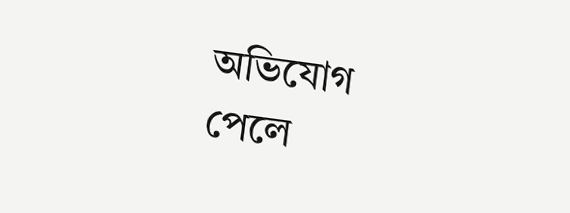অভিযোগ পেলে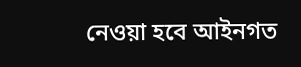নেওয়া হবে আইনগত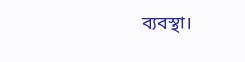ব্যবস্থা।